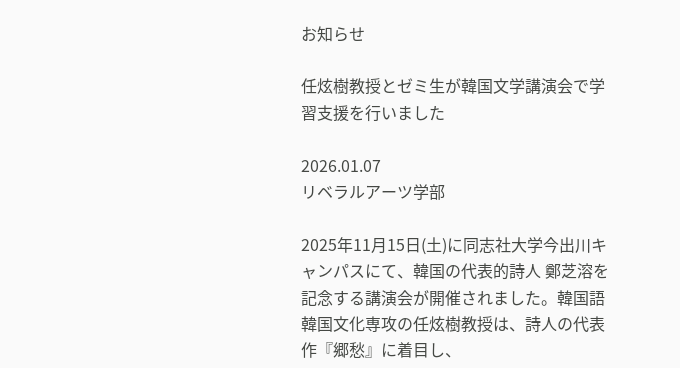お知らせ

任炫樹教授とゼミ生が韓国文学講演会で学習支援を行いました

2026.01.07
リベラルアーツ学部

2025年11月15日(土)に同志社大学今出川キャンパスにて、韓国の代表的詩人 鄭芝溶を記念する講演会が開催されました。韓国語韓国文化専攻の任炫樹教授は、詩人の代表作『郷愁』に着目し、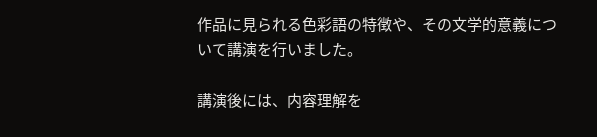作品に見られる色彩語の特徴や、その文学的意義について講演を行いました。

講演後には、内容理解を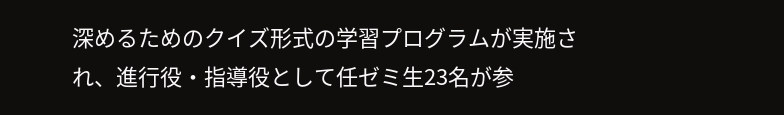深めるためのクイズ形式の学習プログラムが実施され、進行役・指導役として任ゼミ生23名が参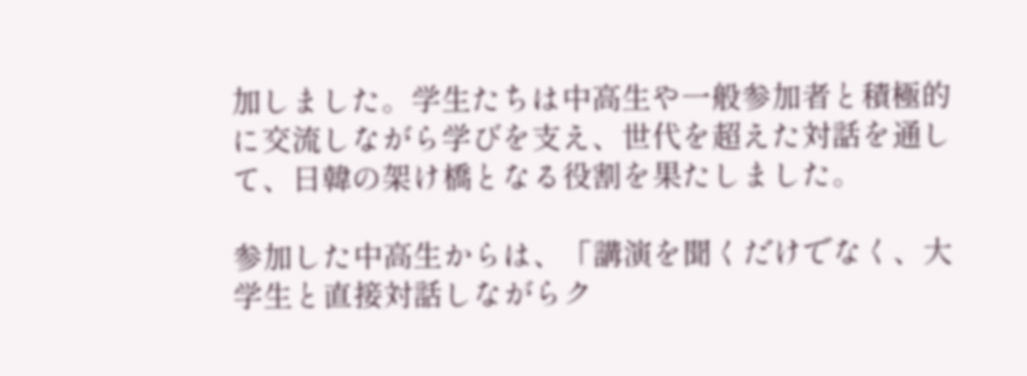加しました。学生たちは中高生や一般参加者と積極的に交流しながら学びを支え、世代を超えた対話を通して、日韓の架け橋となる役割を果たしました。

参加した中高生からは、「講演を聞くだけでなく、大学生と直接対話しながらク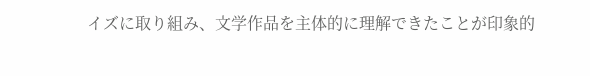イズに取り組み、文学作品を主体的に理解できたことが印象的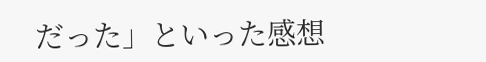だった」といった感想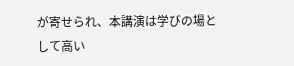が寄せられ、本講演は学びの場として高い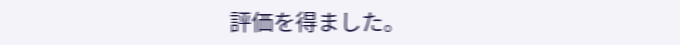評価を得ました。